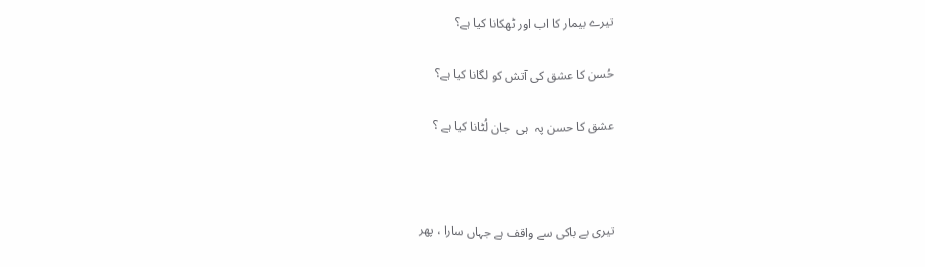تیرے بیمار کا اب اور ٹھکانا کیا ہے؟

حُسن کا عشق کی آتش کو لگانا کیا ہے؟

عشق کا حسن پہ  ہی  جان لُٹانا کیا ہے ؟



تیری بے باکی سے واقف ہے جہاں سارا ، پھر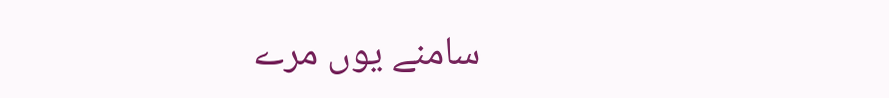سامنے یوں مرے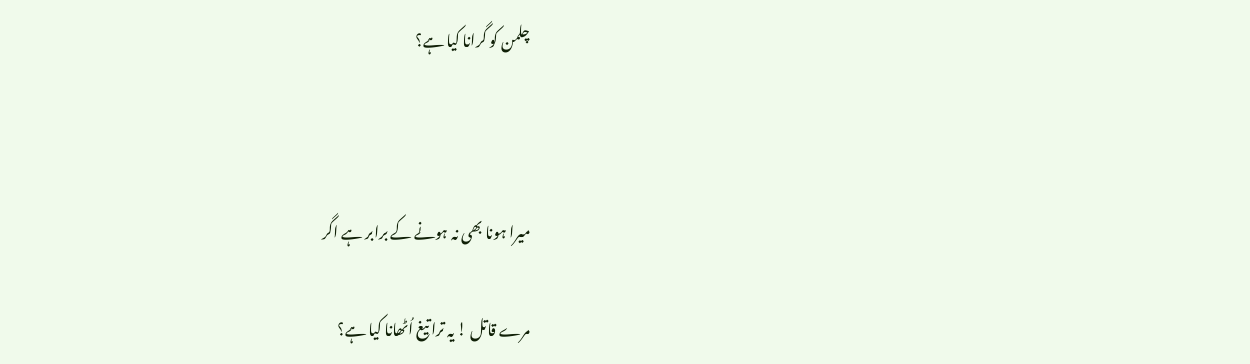چلمن کو گرانا کیا ہے؟



میرا ہونا بھی نہ ہونے کے برابر ہے اگر

مرے قاتل ! یہ ترا تیغ اُٹھانا کیا ہے؟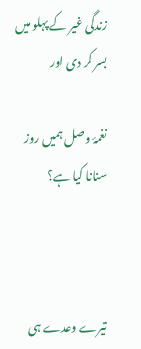زندگی غیر کے پہلو میں  بسر کر دی اور

نغمۂ وصل ہمیں روز سنانا کیا ہے؟



تیرے وعدے ہی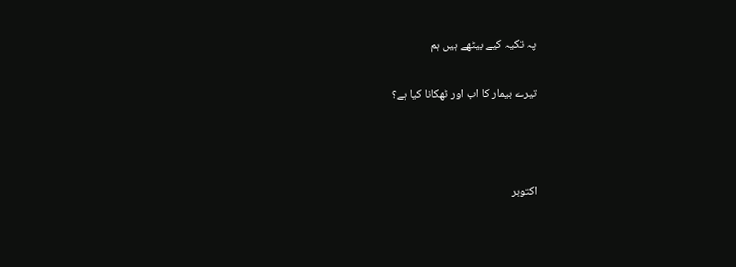پہ تکیہ کیے بیٹھے ہیں ہم

تیرے بیمار کا اب اور ٹھکانا کیا ہے؟



اکتوبر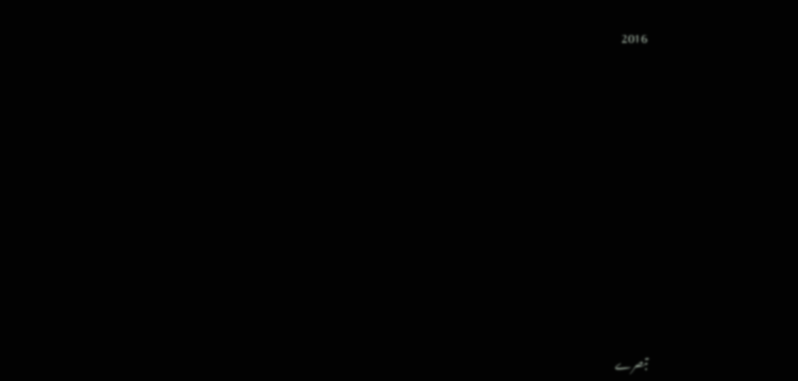2016











تبصرے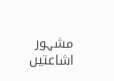مشہور اشاعتیں